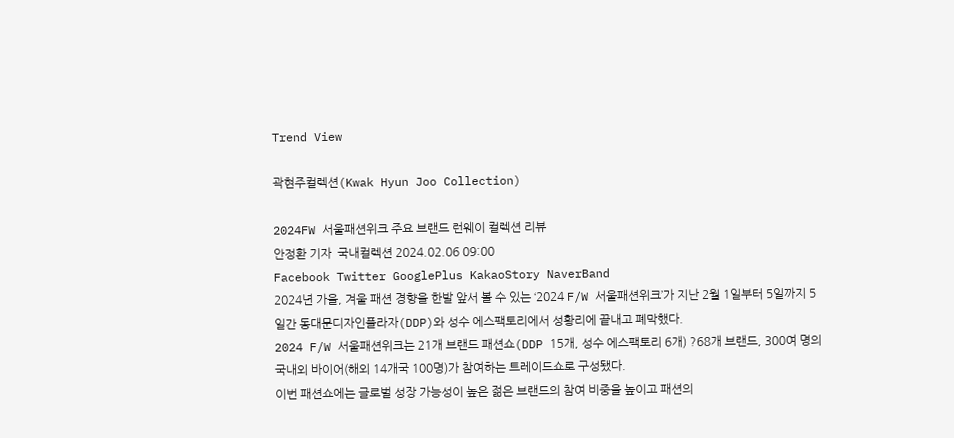Trend View

곽현주컬렉션(Kwak Hyun Joo Collection)

2024FW 서울패션위크 주요 브랜드 런웨이 컬렉션 리뷰
안정환 기자  국내컬렉션 2024.02.06 09:00
Facebook Twitter GooglePlus KakaoStory NaverBand
2024년 가을, 겨울 패션 경향을 한발 앞서 볼 수 있는 ‘2024 F/W 서울패션위크’가 지난 2월 1일부터 5일까지 5일간 동대문디자인플라자(DDP)와 성수 에스팩토리에서 성황리에 끝내고 폐막했다.
2024 F/W 서울패션위크는 21개 브랜드 패션쇼(DDP 15개, 성수 에스팩토리 6개) ?68개 브랜드, 300여 명의 국내외 바이어(해외 14개국 100명)가 참여하는 트레이드쇼로 구성됐다.
이번 패션쇼에는 글로벌 성장 가능성이 높은 젊은 브랜드의 참여 비중을 높이고 패션의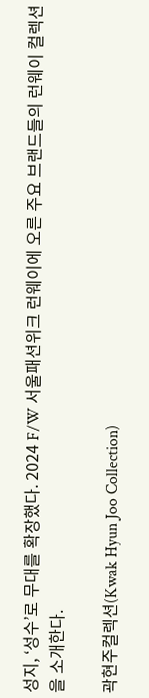성지, ‘성수’로 무대를 확장했다. 2024 F/W 서울패션위크 런웨이에 오른 주요 브랜드들의 런웨이 컬렉션을 소개한다.

곽현주컬렉션(Kwak Hyun Joo Collection)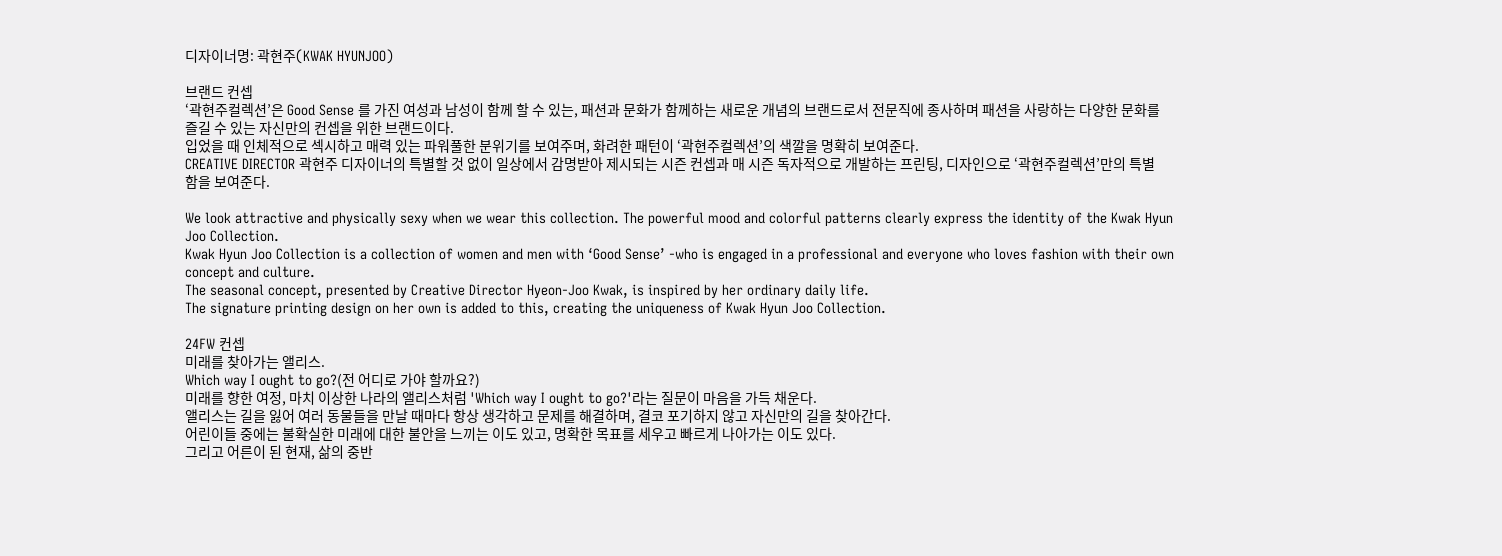디자이너명: 곽현주(KWAK HYUNJOO)

브랜드 컨셉
‘곽현주컬렉션’은 Good Sense 를 가진 여성과 남성이 함께 할 수 있는, 패션과 문화가 함께하는 새로운 개념의 브랜드로서 전문직에 종사하며 패션을 사랑하는 다양한 문화를 즐길 수 있는 자신만의 컨셉을 위한 브랜드이다.
입었을 때 인체적으로 섹시하고 매력 있는 파워풀한 분위기를 보여주며, 화려한 패턴이 ‘곽현주컬렉션’의 색깔을 명확히 보여준다.
CREATIVE DIRECTOR 곽현주 디자이너의 특별할 것 없이 일상에서 감명받아 제시되는 시즌 컨셉과 매 시즌 독자적으로 개발하는 프린팅, 디자인으로 ‘곽현주컬렉션’만의 특별함을 보여준다.

We look attractive and physically sexy when we wear this collection. The powerful mood and colorful patterns clearly express the identity of the Kwak Hyun Joo Collection.
Kwak Hyun Joo Collection is a collection of women and men with ‘Good Sense’ -who is engaged in a professional and everyone who loves fashion with their own concept and culture.
The seasonal concept, presented by Creative Director Hyeon-Joo Kwak, is inspired by her ordinary daily life.
The signature printing design on her own is added to this, creating the uniqueness of Kwak Hyun Joo Collection.

24FW 컨셉
미래를 찾아가는 앨리스.
Which way I ought to go?(전 어디로 가야 할까요?)
미래를 향한 여정, 마치 이상한 나라의 앨리스처럼 'Which way I ought to go?'라는 질문이 마음을 가득 채운다.
앨리스는 길을 잃어 여러 동물들을 만날 때마다 항상 생각하고 문제를 해결하며, 결코 포기하지 않고 자신만의 길을 찾아간다.
어린이들 중에는 불확실한 미래에 대한 불안을 느끼는 이도 있고, 명확한 목표를 세우고 빠르게 나아가는 이도 있다.
그리고 어른이 된 현재, 삶의 중반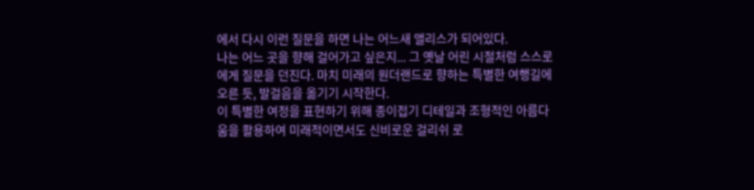에서 다시 이런 질문을 하면 나는 어느새 앨리스가 되어있다.
나는 어느 곳을 향해 걸어가고 싶은지... 그 옛날 어린 시절처럼 스스로에게 질문을 던진다. 마치 미래의 원더랜드로 향하는 특별한 여행길에 오른 듯, 발걸음을 옮기기 시작한다.
이 특별한 여정을 표현하기 위해 종이접기 디테일과 조형적인 아름다움을 활용하여 미래적이면서도 신비로운 걸리쉬 로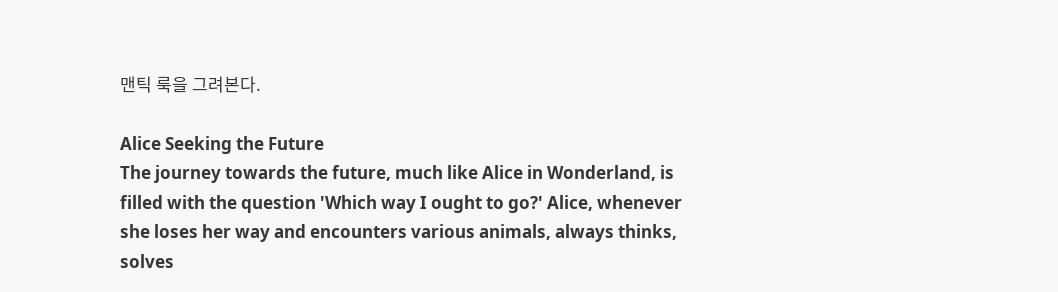맨틱 룩을 그려본다.

Alice Seeking the Future
The journey towards the future, much like Alice in Wonderland, is filled with the question 'Which way I ought to go?' Alice, whenever she loses her way and encounters various animals, always thinks, solves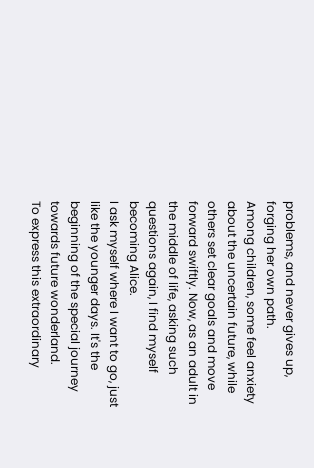problems, and never gives up, forging her own path.
Among children, some feel anxiety about the uncertain future, while others set clear goals and move forward swiftly. Now, as an adult in the middle of life, asking such questions again, I find myself becoming Alice.
I ask myself where I want to go, just like the younger days. It's the beginning of the special journey towards future wonderland.
To express this extraordinary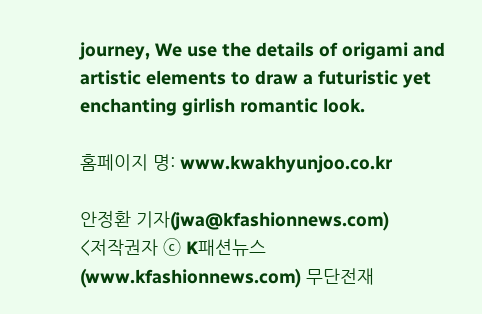journey, We use the details of origami and artistic elements to draw a futuristic yet enchanting girlish romantic look.

홈페이지 명: www.kwakhyunjoo.co.kr

안정환 기자(jwa@kfashionnews.com)
<저작권자 ⓒ K패션뉴스(www.kfashionnews.com) 무단전재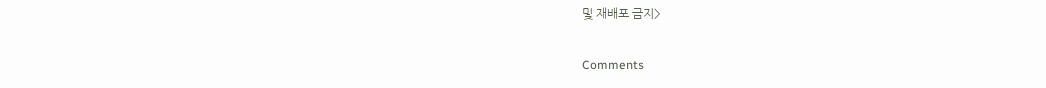및 재배포 금지>

Comments